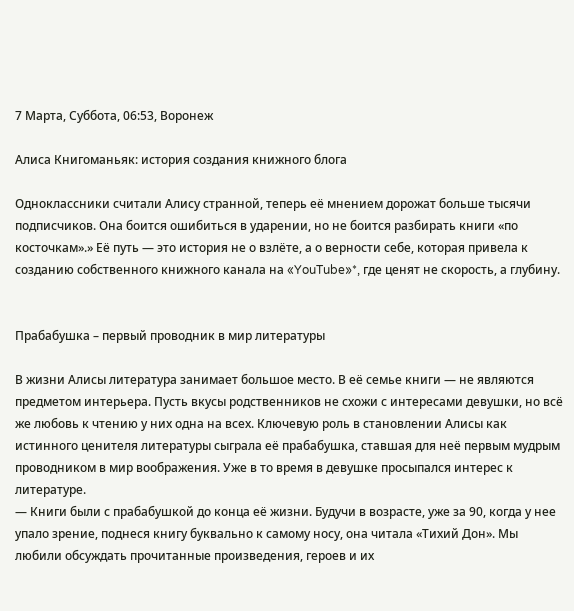7 Марта, Суббота, 06:53, Воронеж

Алиса Книгоманьяк: история создания книжного блога

Одноклассники считали Алису странной, теперь её мнением дорожат больше тысячи подписчиков. Она боится ошибиться в ударении, но не боится разбирать книги «по косточкам».» Её путь — это история не о взлёте, а о верности себе, которая привела к созданию собственного книжного канала на «YouTube»*, где ценят не скорость, а глубину.


Прабабушка – первый проводник в мир литературы

В жизни Алисы литература занимает большое место. В её семье книги — не являются предметом интерьера. Пусть вкусы родственников не схожи с интересами девушки, но всё же любовь к чтению у них одна на всех. Ключевую роль в становлении Алисы как истинного ценителя литературы сыграла её прабабушка, ставшая для неё первым мудрым проводником в мир воображения. Уже в то время в девушке просыпался интерес к литературе.
— Книги были с прабабушкой до конца её жизни. Будучи в возрасте, уже за 90, когда у нее упало зрение, поднеся книгу буквально к самому носу, она читала «Тихий Дон». Мы любили обсуждать прочитанные произведения, героев и их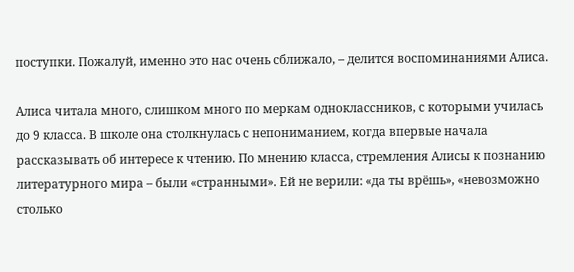поступки. Пожалуй, именно это нас очень сближало, – делится воспоминаниями Алиса.

Алиса читала много, слишком много по меркам одноклассников, с которыми училась до 9 класса. В школе она столкнулась с непониманием, когда впервые начала рассказывать об интересе к чтению. По мнению класса, стремления Алисы к познанию литературного мира – были «странными». Ей не верили: «да ты врёшь», «невозможно столько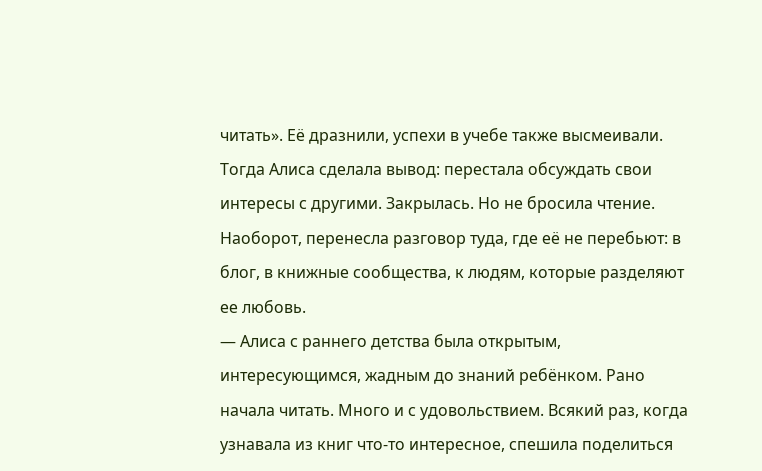читать». Её дразнили, успехи в учебе также высмеивали. Тогда Алиса сделала вывод: перестала обсуждать свои интересы с другими. Закрылась. Но не бросила чтение. Наоборот, перенесла разговор туда, где её не перебьют: в блог, в книжные сообщества, к людям, которые разделяют ее любовь.
— Алиса с раннего детства была открытым, интересующимся, жадным до знаний ребёнком. Рано начала читать. Много и с удовольствием. Всякий раз, когда узнавала из книг что-то интересное, спешила поделиться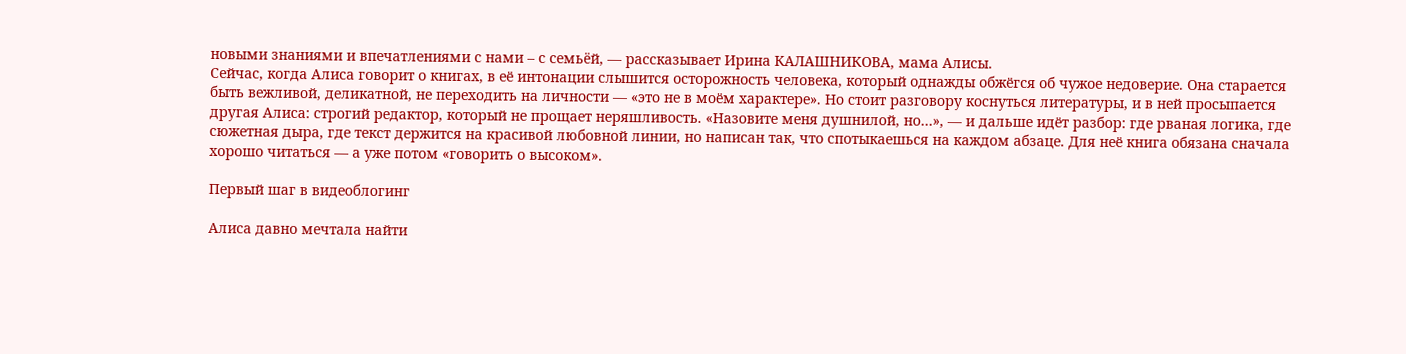новыми знаниями и впечатлениями с нами – с семьëй, — рассказывает Ирина КАЛАШНИКОВА, мама Алисы.
Сейчас, когда Алиса говорит о книгах, в её интонации слышится осторожность человека, который однажды обжёгся об чужое недоверие. Она старается быть вежливой, деликатной, не переходить на личности — «это не в моём характере». Но стоит разговору коснуться литературы, и в ней просыпается другая Алиса: строгий редактор, который не прощает неряшливость. «Назовите меня душнилой, но…», — и дальше идёт разбор: где рваная логика, где сюжетная дыра, где текст держится на красивой любовной линии, но написан так, что спотыкаешься на каждом абзаце. Для неё книга обязана сначала хорошо читаться — а уже потом «говорить о высоком».

Первый шаг в видеоблогинг

Алиса давно мечтала найти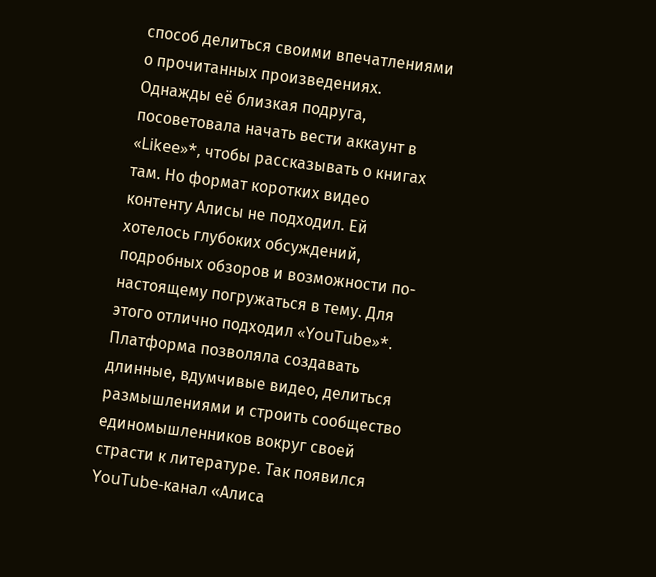способ делиться своими впечатлениями о прочитанных произведениях. Однажды её близкая подруга, посоветовала начать вести аккаунт в «Likee»*, чтобы рассказывать о книгах там. Но формат коротких видео контенту Алисы не подходил. Ей хотелось глубоких обсуждений, подробных обзоров и возможности по-настоящему погружаться в тему. Для этого отлично подходил «YouTube»*. Платформа позволяла создавать длинные, вдумчивые видео, делиться размышлениями и строить сообщество единомышленников вокруг своей страсти к литературе. Так появился YouTube-канал «Алиса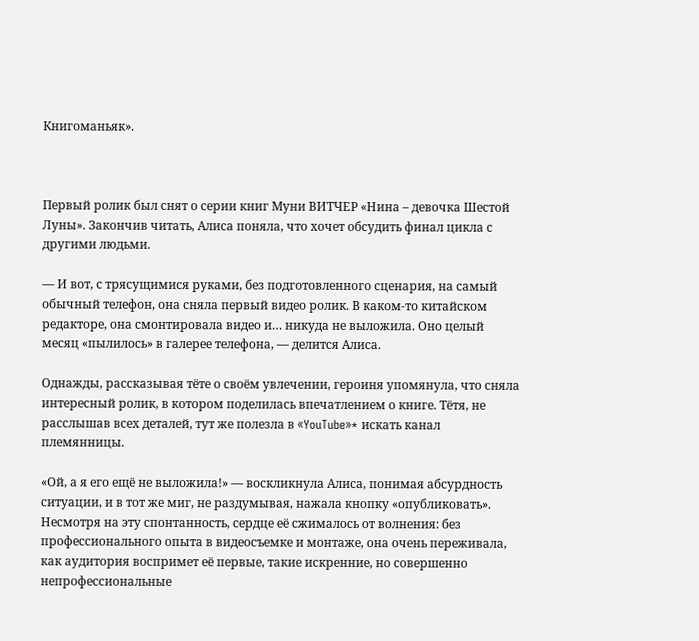Книгоманьяк».



Первый ролик был снят о серии книг Муни ВИТЧЕР «Нина – девочка Шестой Луны». Закончив читать, Алиса поняла, что хочет обсудить финал цикла с другими людьми.

— И вот, с трясущимися руками, без подготовленного сценария, на самый обычный телефон, она сняла первый видео ролик. В каком-то китайском редакторе, она смонтировала видео и… никуда не выложила. Оно целый месяц «пылилось» в галерее телефона, — делится Алиса.

Однажды, рассказывая тёте о своём увлечении, героиня упомянула, что сняла интересный ролик, в котором поделилась впечатлением о книге. Тётя, не расслышав всех деталей, тут же полезла в «YouTube»* искать канал племянницы.

«Ой, а я его ещё не выложила!» — воскликнула Алиса, понимая абсурдность ситуации, и в тот же миг, не раздумывая, нажала кнопку «опубликовать». Несмотря на эту спонтанность, сердце её сжималось от волнения: без профессионального опыта в видеосъемке и монтаже, она очень переживала, как аудитория воспримет её первые, такие искренние, но совершенно непрофессиональные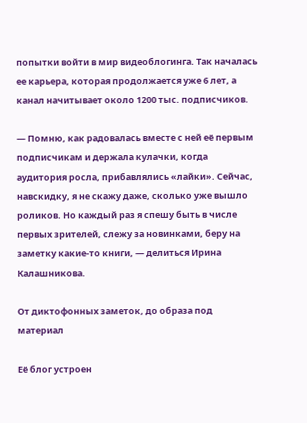попытки войти в мир видеоблогинга. Так началась ее карьера, которая продолжается уже 6 лет, а канал начитывает около 1200 тыс. подписчиков.

— Помню, как радовалась вместе с ней её первым подписчикам и держала кулачки, когда аудитория росла, прибавлялись «лайки». Сейчас, навскидку, я не скажу даже, сколько уже вышло роликов. Но каждый раз я спешу быть в числе первых зрителей, слежу за новинками, беру на заметку какие-то книги, — делиться Ирина Калашникова.

От диктофонных заметок, до образа под материал

Её блог устроен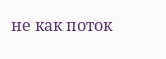не как поток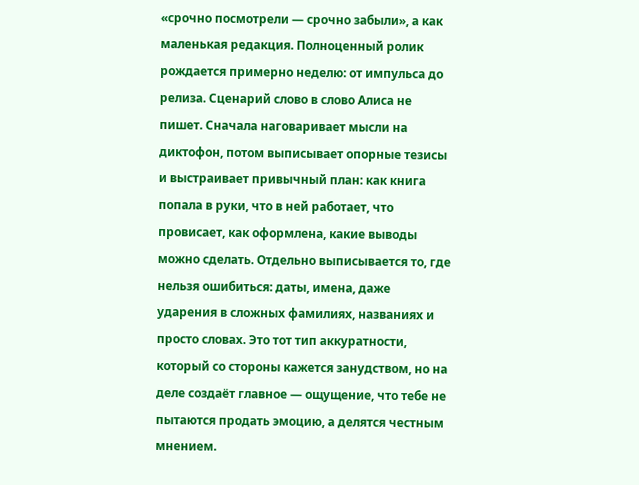«срочно посмотрели — срочно забыли», а как маленькая редакция. Полноценный ролик рождается примерно неделю: от импульса до релиза. Сценарий слово в слово Алиса не пишет. Сначала наговаривает мысли на диктофон, потом выписывает опорные тезисы и выстраивает привычный план: как книга попала в руки, что в ней работает, что провисает, как оформлена, какие выводы можно сделать. Отдельно выписывается то, где нельзя ошибиться: даты, имена, даже ударения в сложных фамилиях, названиях и просто словах. Это тот тип аккуратности, который со стороны кажется занудством, но на деле создаёт главное — ощущение, что тебе не пытаются продать эмоцию, а делятся честным мнением.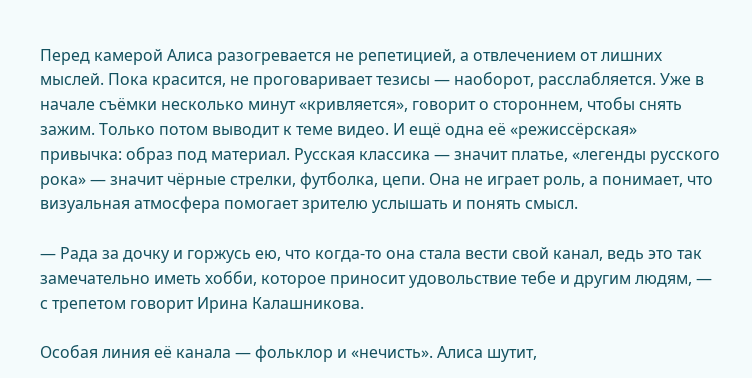Перед камерой Алиса разогревается не репетицией, а отвлечением от лишних мыслей. Пока красится, не проговаривает тезисы — наоборот, расслабляется. Уже в начале съёмки несколько минут «кривляется», говорит о стороннем, чтобы снять зажим. Только потом выводит к теме видео. И ещё одна её «режиссёрская» привычка: образ под материал. Русская классика — значит платье, «легенды русского рока» — значит чёрные стрелки, футболка, цепи. Она не играет роль, а понимает, что визуальная атмосфера помогает зрителю услышать и понять смысл.

— Рада за дочку и горжусь ею, что когда-то она стала вести свой канал, ведь это так замечательно иметь хобби, которое приносит удовольствие тебе и другим людям, — с трепетом говорит Ирина Калашникова.

Особая линия её канала — фольклор и «нечисть». Алиса шутит,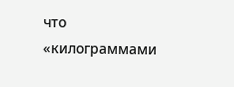что «килограммами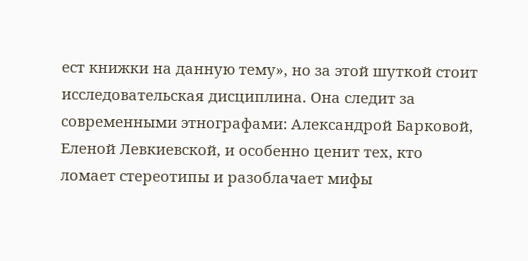ест книжки на данную тему», но за этой шуткой стоит исследовательская дисциплина. Она следит за современными этнографами: Александрой Барковой, Еленой Левкиевской, и особенно ценит тех, кто ломает стереотипы и разоблачает мифы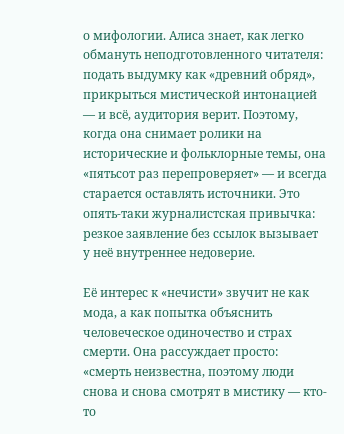о мифологии. Алиса знает, как легко обмануть неподготовленного читателя: подать выдумку как «древний обряд», прикрыться мистической интонацией — и всё, аудитория верит. Поэтому, когда она снимает ролики на исторические и фольклорные темы, она «пятьсот раз перепроверяет» — и всегда старается оставлять источники. Это опять-таки журналистская привычка: резкое заявление без ссылок вызывает у неё внутреннее недоверие.

Её интерес к «нечисти» звучит не как мода, а как попытка объяснить человеческое одиночество и страх смерти. Она рассуждает просто: «смерть неизвестна, поэтому люди снова и снова смотрят в мистику — кто-то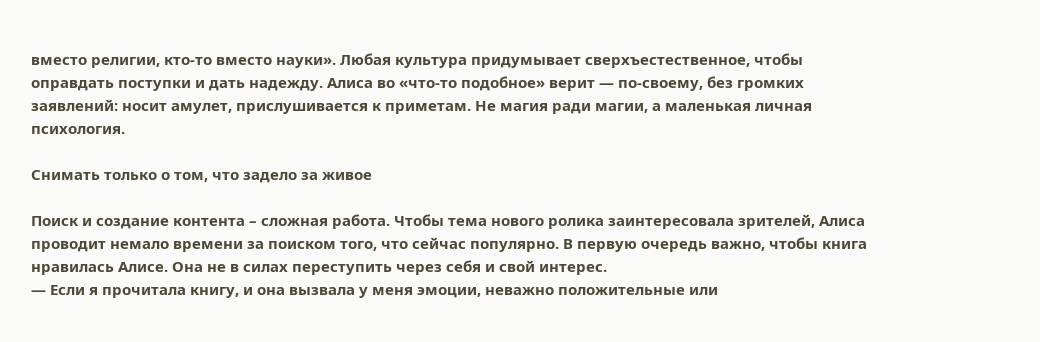вместо религии, кто-то вместо науки». Любая культура придумывает сверхъестественное, чтобы оправдать поступки и дать надежду. Алиса во «что-то подобное» верит — по-своему, без громких заявлений: носит амулет, прислушивается к приметам. Не магия ради магии, а маленькая личная психология.

Снимать только о том, что задело за живое

Поиск и создание контента – сложная работа. Чтобы тема нового ролика заинтересовала зрителей, Алиса проводит немало времени за поиском того, что сейчас популярно. В первую очередь важно, чтобы книга нравилась Алисе. Она не в силах переступить через себя и свой интерес.
— Если я прочитала книгу, и она вызвала у меня эмоции, неважно положительные или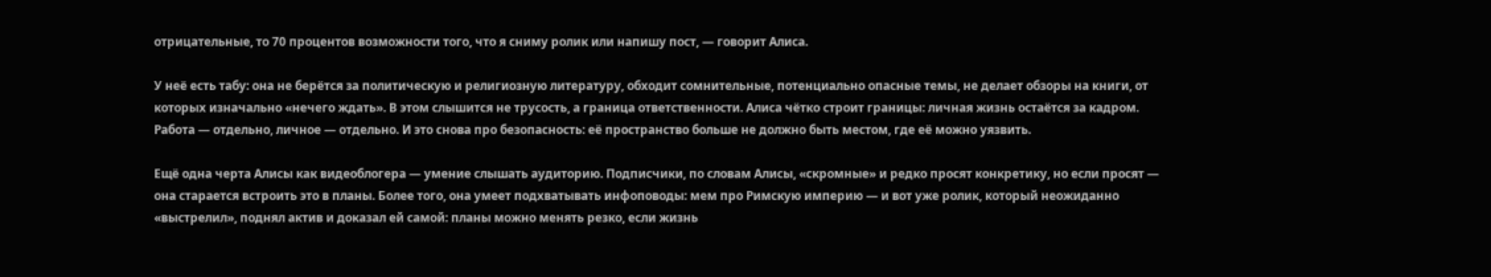отрицательные, то 70 процентов возможности того, что я сниму ролик или напишу пост, — говорит Алиса.

У неё есть табу: она не берётся за политическую и религиозную литературу, обходит сомнительные, потенциально опасные темы, не делает обзоры на книги, от которых изначально «нечего ждать». В этом слышится не трусость, а граница ответственности. Алиса чётко строит границы: личная жизнь остаётся за кадром. Работа — отдельно, личное — отдельно. И это снова про безопасность: её пространство больше не должно быть местом, где её можно уязвить.

Ещё одна черта Алисы как видеоблогера — умение слышать аудиторию. Подписчики, по словам Алисы, «скромные» и редко просят конкретику, но если просят — она старается встроить это в планы. Более того, она умеет подхватывать инфоповоды: мем про Римскую империю — и вот уже ролик, который неожиданно «выстрелил», поднял актив и доказал ей самой: планы можно менять резко, если жизнь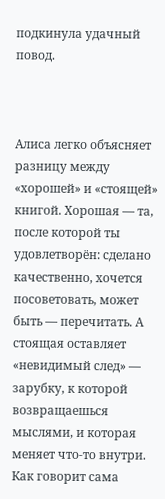подкинула удачный повод.



Алиса легко объясняет разницу между «хорошей» и «стоящей» книгой. Хорошая — та, после которой ты удовлетворён: сделано качественно, хочется посоветовать, может быть — перечитать. А стоящая оставляет «невидимый след» — зарубку, к которой возвращаешься мыслями, и которая меняет что-то внутри. Как говорит сама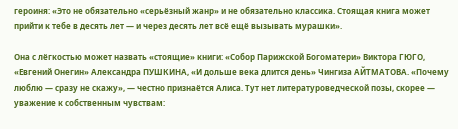героиня: «Это не обязательно «серьёзный жанр» и не обязательно классика. Стоящая книга может прийти к тебе в десять лет — и через десять лет всё ещё вызывать мурашки».

Она с лёгкостью может назвать «стоящие» книги: «Собор Парижской Богоматери» Виктора ГЮГО, «Евгений Онегин» Александра ПУШКИНА, «И дольше века длится день» Чингиза АЙТМАТОВА. «Почему люблю — сразу не скажу», — честно признаётся Алиса. Тут нет литературоведческой позы, скорее — уважение к собственным чувствам: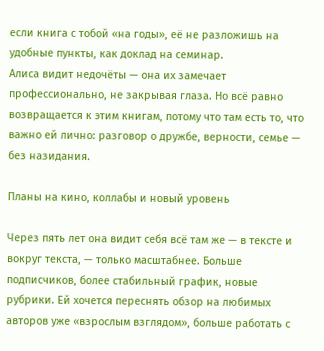если книга с тобой «на годы», её не разложишь на удобные пункты, как доклад на семинар.
Алиса видит недочёты — она их замечает профессионально, не закрывая глаза. Но всё равно возвращается к этим книгам, потому что там есть то, что важно ей лично: разговор о дружбе, верности, семье — без назидания.

Планы на кино, коллабы и новый уровень

Через пять лет она видит себя всё там же — в тексте и вокруг текста, — только масштабнее. Больше подписчиков, более стабильный график, новые рубрики. Ей хочется переснять обзор на любимых авторов уже «взрослым взглядом», больше работать с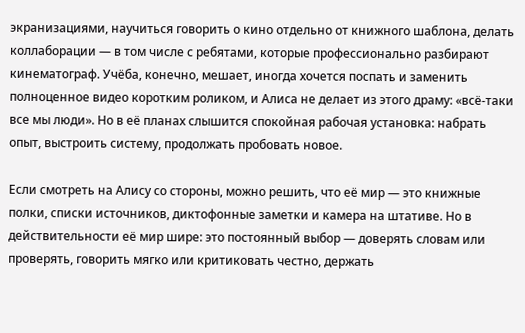экранизациями, научиться говорить о кино отдельно от книжного шаблона, делать коллаборации — в том числе с ребятами, которые профессионально разбирают кинематограф. Учёба, конечно, мешает, иногда хочется поспать и заменить полноценное видео коротким роликом, и Алиса не делает из этого драму: «всё-таки все мы люди». Но в её планах слышится спокойная рабочая установка: набрать опыт, выстроить систему, продолжать пробовать новое.

Если смотреть на Алису со стороны, можно решить, что её мир — это книжные полки, списки источников, диктофонные заметки и камера на штативе. Но в действительности её мир шире: это постоянный выбор — доверять словам или проверять, говорить мягко или критиковать честно, держать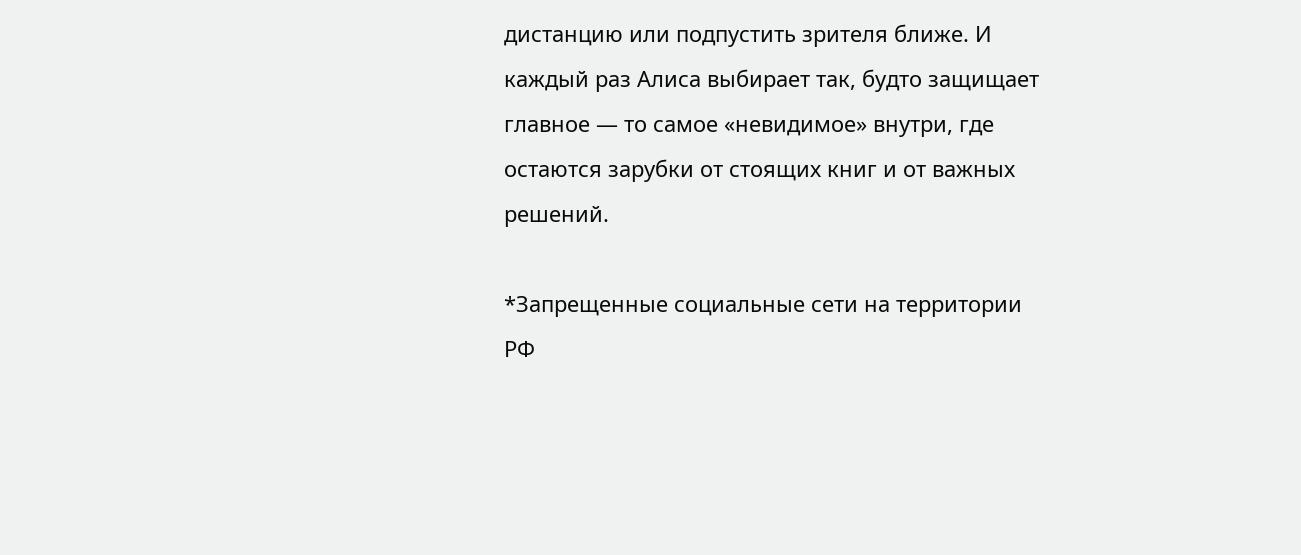дистанцию или подпустить зрителя ближе. И каждый раз Алиса выбирает так, будто защищает главное — то самое «невидимое» внутри, где остаются зарубки от стоящих книг и от важных решений.

*Запрещенные социальные сети на территории РФ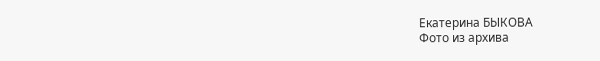Екатерина БЫКОВА
Фото из архива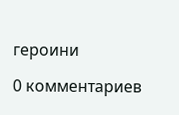героини

0 комментариев